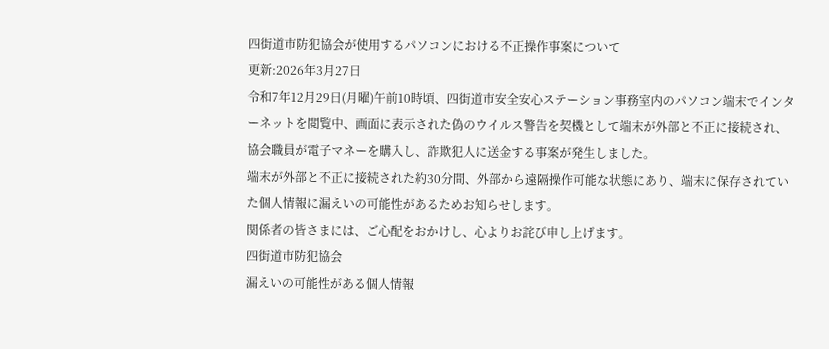四街道市防犯協会が使用するパソコンにおける不正操作事案について
更新:2026年3月27日
令和7年12月29日(月曜)午前10時頃、四街道市安全安心ステーション事務室内のパソコン端末でインターネットを閲覧中、画面に表示された偽のウイルス警告を契機として端末が外部と不正に接続され、協会職員が電子マネーを購入し、詐欺犯人に送金する事案が発生しました。
端末が外部と不正に接続された約30分間、外部から遠隔操作可能な状態にあり、端末に保存されていた個人情報に漏えいの可能性があるためお知らせします。
関係者の皆さまには、ご心配をおかけし、心よりお詫び申し上げます。
四街道市防犯協会
漏えいの可能性がある個人情報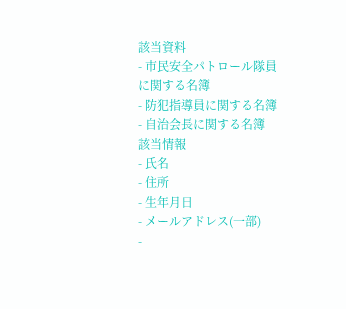該当資料
- 市民安全パトロール隊員に関する名簿
- 防犯指導員に関する名簿
- 自治会長に関する名簿
該当情報
- 氏名
- 住所
- 生年月日
- メールアドレス(一部)
-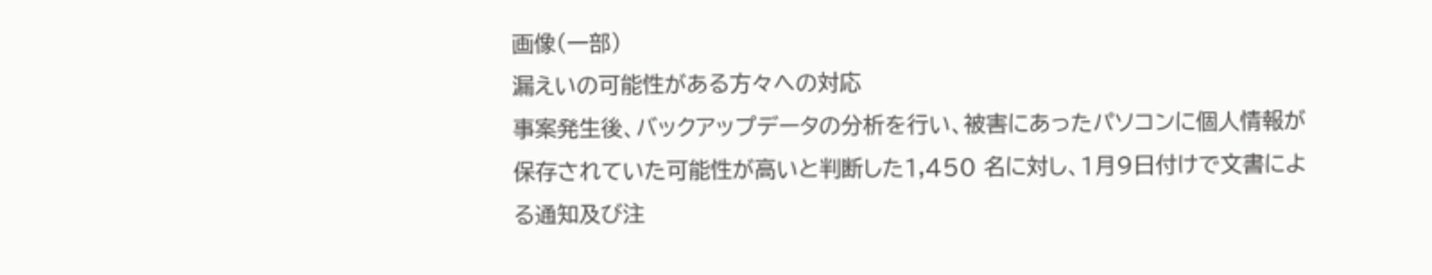画像(一部)
漏えいの可能性がある方々への対応
事案発生後、バックアップデータの分析を行い、被害にあったパソコンに個人情報が保存されていた可能性が高いと判断した1,450 名に対し、1月9日付けで文書による通知及び注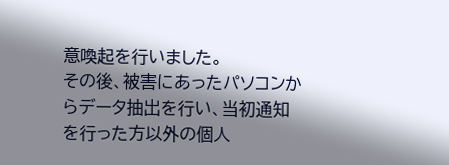意喚起を行いました。
その後、被害にあったパソコンからデータ抽出を行い、当初通知を行った方以外の個人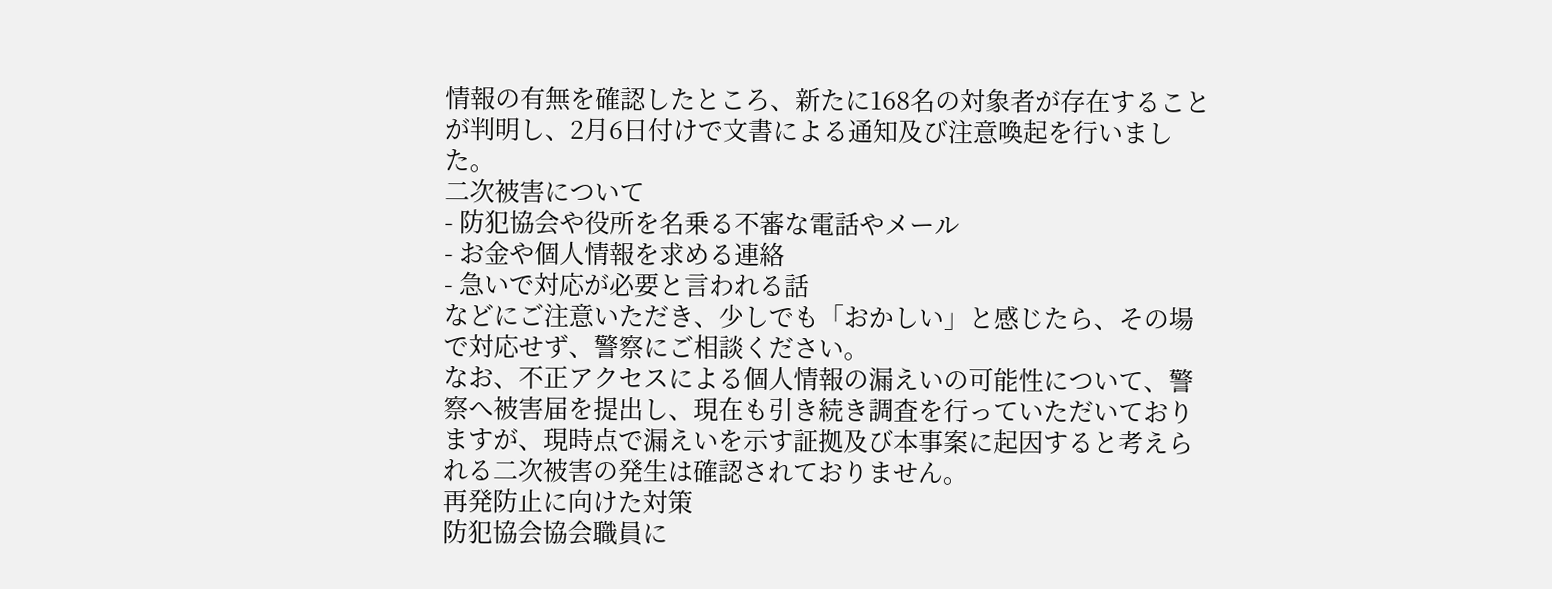情報の有無を確認したところ、新たに168名の対象者が存在することが判明し、2月6日付けで文書による通知及び注意喚起を行いました。
二次被害について
- 防犯協会や役所を名乗る不審な電話やメール
- お金や個人情報を求める連絡
- 急いで対応が必要と言われる話
などにご注意いただき、少しでも「おかしい」と感じたら、その場で対応せず、警察にご相談ください。
なお、不正アクセスによる個人情報の漏えいの可能性について、警察へ被害届を提出し、現在も引き続き調査を行っていただいておりますが、現時点で漏えいを示す証拠及び本事案に起因すると考えられる二次被害の発生は確認されておりません。
再発防止に向けた対策
防犯協会協会職員に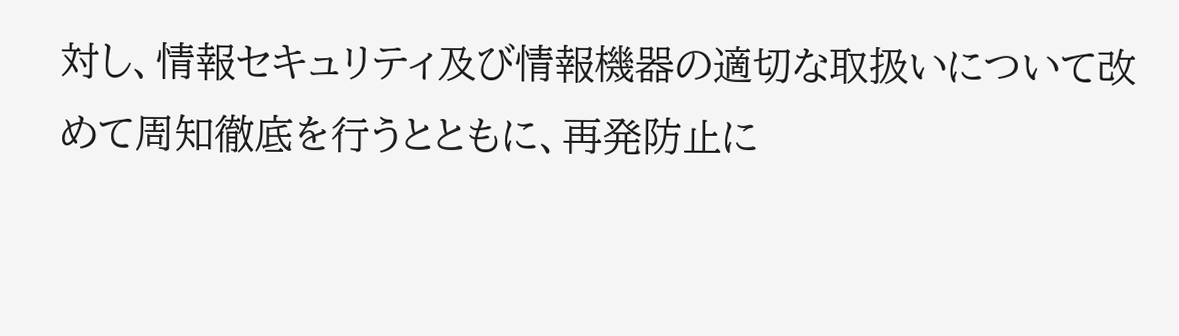対し、情報セキュリティ及び情報機器の適切な取扱いについて改めて周知徹底を行うとともに、再発防止に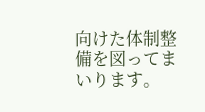向けた体制整備を図ってまいります。